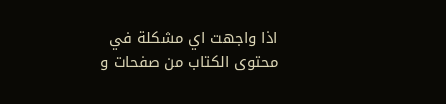اذا واجهت اي مشكلة في محتوى الكتاب من صفحات و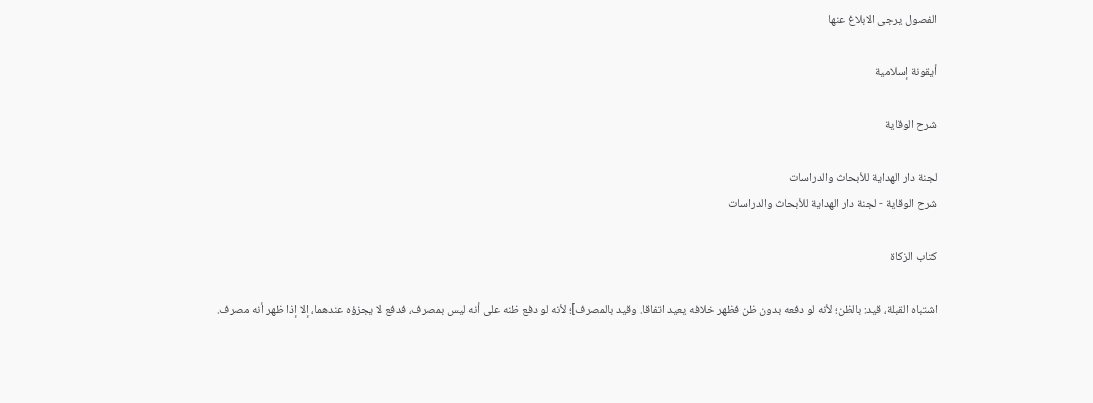الفصول يرجى الابلاغ عنها

أيقونة إسلامية

شرح الوقاية

لجنة دار الهداية للأبحاث والدراسات
شرح الوقاية - لجنة دار الهداية للأبحاث والدراسات

كتاب الزكاة

اشتباه القبلة، قيد: بالظن؛ لأنه لو دفعه بدون ظن فظهر خلافه يعيد اتفاقا. وقيد بالمصرف]؛ لأنه لو دفع ظنه على أنه ليس بمصرف، فدفع لا يجزؤه عندهما، إلا إذا ظهر أنه مصرف.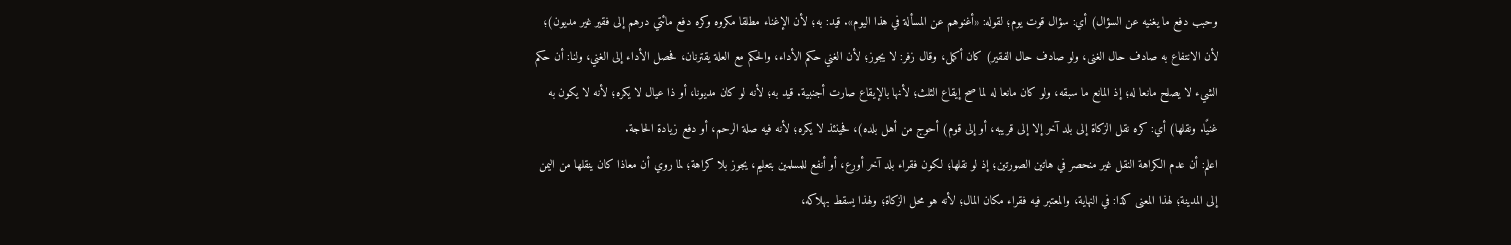وحبب دفع ما يغنيه عن السؤال) أي: سؤال قوت يوم؛ لقوله: «أغنوهم عن المسألة في هذا اليوم». قيد: به؛ لأن الإغناء مطلقا مكروه وكره دفع مائتي درهم إلى فقير غير مديون)؛ لأن الانتفاع به صادف حال الغنى، ولو صادف حال الفقير) كان أكمل، وقال زفر: لا يجوز؛ لأن الغني حكم الأداء، والحكم مع العلة يقترنان، فحصل الأداء إلى الغني، ولنا: أن حكم الشيء لا يصلح مانعا له؛ إذ المانع ما سبقه، ولو كان مانعا له لما صح إيقاع الثلث؛ لأنها بالإيقاع صارت أجنبية. قيد به؛ لأنه لو كان مديونا، أو ذا عيال لا يكره؛ لأنه لا يكون به غنيًا. ونقلها) أي: كره نقل الزكاة إلى بلد آخر إلا إلى قريبه، أو إلى قوم) أحوج من أهل بلده)، فحينئذ لا يكره؛ لأنه فيه صلة الرحم، أو دفع زيادة الحاجة.
اعلم: أن عدم الكراهة النقل غير منحصر في هاتين الصورتين؛ إذ لو نقلها؛ لكون فقراء بلد آخر أورع، أو أنفع للمسلمين بتعليم، يجوز بلا كراهة؛ لما روي أن معاذا كان ينقلها من اليمن إلى المدينة؛ لهذا المعنى كذا: في النهاية، والمعتبر فيه فقراء مكان المال؛ لأنه هو محل الزكاة؛ ولهذا يسقط بهلاكه،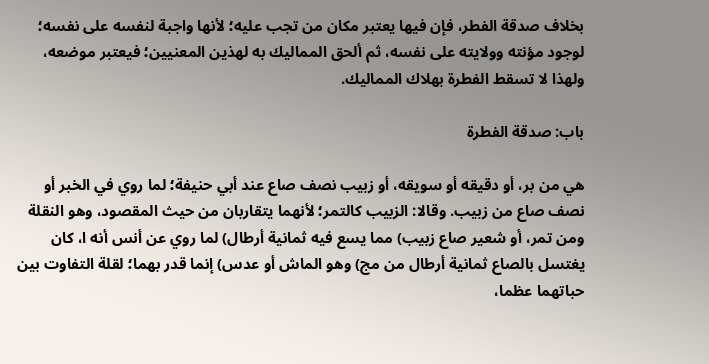بخلاف صدقة الفطر، فإن فيها يعتبر مكان من تجب عليه؛ لأنها واجبة لنفسه على نفسه؛ لوجود مؤنته وولايته على نفسه، ثم ألحق المماليك به لهذين المعنيين؛ فيعتبر موضعه، ولهذا لا تسقط الفطرة بهلاك المماليك.

باب: صدقة الفطرة

هي من بر، أو دقيقه أو سويقه، أو زبيب نصف صاع عند أبي حنيفة؛ لما روي في الخبر أو نصف صاع من زبيب. وقالا: الزبيب كالتمر؛ لأنهما يتقاربان من حيث المقصود، وهو النقلة ومن تمر، أو شعير صاع زبيب) مما يسع فيه ثمانية أرطال) لما روي عن أنس أنه ا، كان يغتسل بالصاع ثمانية أرطال من مج) وهو الماش أو عدس) إنما قدر بهما؛ لقلة التفاوت بين حباتهما عظما،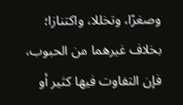وصغرًا، وتخللا، واكتنازا؛ بخلاف غيرهما من الحبوب، فإن التفاوت فيها كثير أو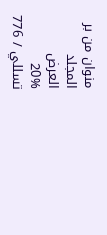منوان من بر
المجلد
العرض
20%
تسللي / 776